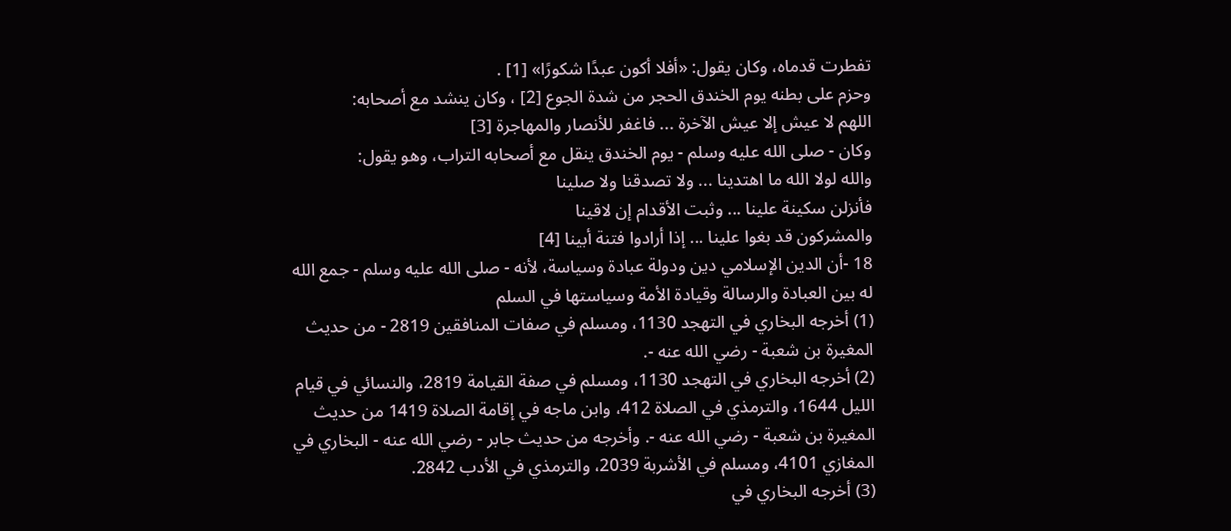تفطرت قدماه، وكان يقول: «أفلا أكون عبدًا شكورًا» [1] .
وحزم على بطنه يوم الخندق الحجر من شدة الجوع [2] ، وكان ينشد مع أصحابه:
اللهم لا عيش إلا عيش الآخرة ... فاغفر للأنصار والمهاجرة [3]
وكان - صلى الله عليه وسلم - يوم الخندق ينقل مع أصحابه التراب، وهو يقول:
والله لولا الله ما اهتدينا ... ولا تصدقنا ولا صلينا
فأنزلن سكينة علينا ... وثبت الأقدام إن لاقينا
والمشركون قد بغوا علينا ... إذا أرادوا فتنة أبينا [4]
18 -أن الدين الإسلامي دين ودولة عبادة وسياسة، لأنه - صلى الله عليه وسلم - جمع الله له بين العبادة والرسالة وقيادة الأمة وسياستها في السلم
(1) أخرجه البخاري في التهجد 1130، ومسلم في صفات المنافقين 2819 - من حديث المغيرة بن شعبة - رضي الله عنه -.
(2) أخرجه البخاري في التهجد 1130، ومسلم في صفة القيامة 2819، والنسائي في قيام الليل 1644، والترمذي في الصلاة 412، وابن ماجه في إقامة الصلاة 1419 من حديث المغيرة بن شعبة - رضي الله عنه -. وأخرجه من حديث جابر - رضي الله عنه - البخاري في المغازي 4101، ومسلم في الأشربة 2039، والترمذي في الأدب 2842.
(3) أخرجه البخاري في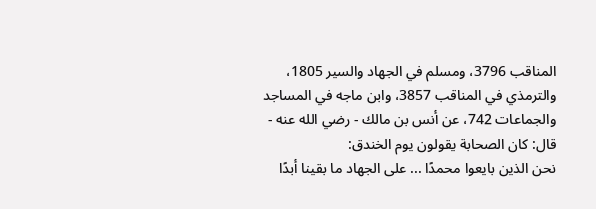المناقب 3796، ومسلم في الجهاد والسير 1805، والترمذي في المناقب 3857، وابن ماجه في المساجد والجماعات 742، عن أنس بن مالك - رضي الله عنه - قال: كان الصحابة يقولون يوم الخندق:
نحن الذين بايعوا محمدًا ... على الجهاد ما بقينا أبدًا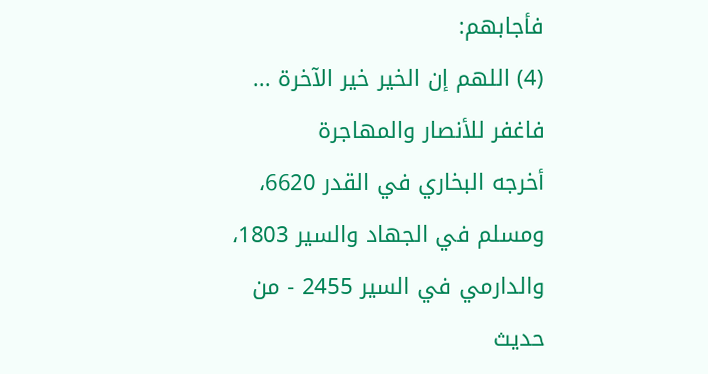فأجابهم:
(4) اللهم إن الخير خير الآخرة ... فاغفر للأنصار والمهاجرة
أخرجه البخاري في القدر 6620، ومسلم في الجهاد والسير 1803، والدارمي في السير 2455 - من حديث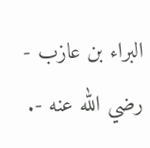البراء بن عازب - رضي الله عنه -.